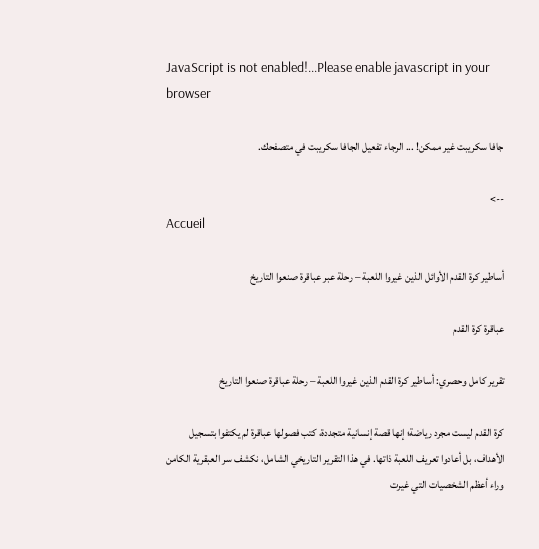JavaScript is not enabled!...Please enable javascript in your browser

جافا سكريبت غير ممكن! ... الرجاء تفعيل الجافا سكريبت في متصفحك.

-->
Accueil

أساطير كرة القدم الأوائل الذين غيروا اللعبة – رحلة عبر عباقرة صنعوا التاريخ

عباقرة كرة القدم

تقرير كامل وحصري: أساطير كرة القدم الذين غيروا اللعبة – رحلة عباقرة صنعوا التاريخ

كرة القدم ليست مجرد رياضة؛ إنها قصة إنسانية متجددة، كتب فصولها عباقرة لم يكتفوا بتسجيل الأهداف، بل أعادوا تعريف اللعبة ذاتها. في هذا التقرير التاريخي الشامل، نكشف سر العبقرية الكامن وراء أعظم الشخصيات التي غيرت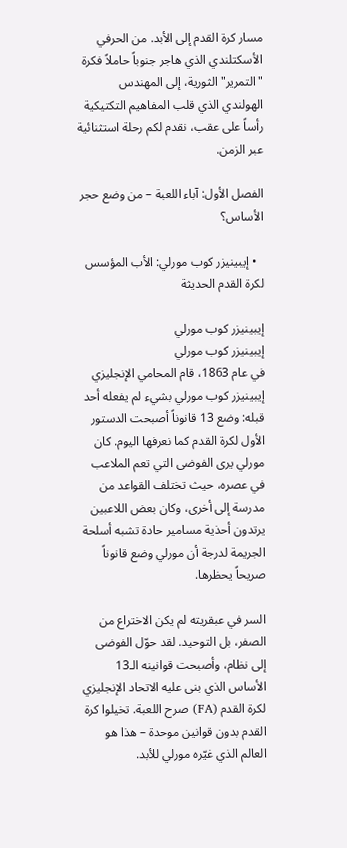مسار كرة القدم إلى الأبد. من الحرفي الأسكتلندي الذي هاجر جنوباً حاملاً فكرة "التمرير" الثورية، إلى المهندس الهولندي الذي قلب المفاهيم التكتيكية رأساً على عقب، نقدم لكم رحلة استثنائية عبر الزمن.

الفصل الأول: آباء اللعبة – من وضع حجر الأساس؟

  • إيبينيزر كوب مورلي: الأب المؤسس لكرة القدم الحديثة

إيبينيزر كوب مورلي
إيبينيزر كوب مورلي
في عام 1863، قام المحامي الإنجليزي إيبينيزر كوب مورلي بشيء لم يفعله أحد قبله: وضع 13 قانوناً أصبحت الدستور الأول لكرة القدم كما نعرفها اليوم. كان مورلي يرى الفوضى التي تعم الملاعب في عصره، حيث تختلف القواعد من مدرسة إلى أخرى، وكان بعض اللاعبين يرتدون أحذية مسامير حادة تشبه أسلحة الجريمة لدرجة أن مورلي وضع قانوناً صريحاً يحظرها.

السر في عبقريته لم يكن الاختراع من الصفر، بل التوحيد. لقد حوّل الفوضى إلى نظام، وأصبحت قوانينه الـ13 الأساس الذي بنى عليه الاتحاد الإنجليزي لكرة القدم (FA) صرح اللعبة. تخيلوا كرة القدم بدون قوانين موحدة – هذا هو العالم الذي غيّره مورلي للأبد.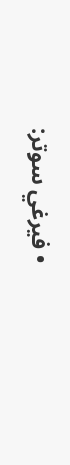• فيرغي سوتر: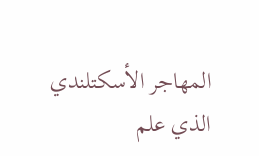المهاجر الأسكتلندي الذي علم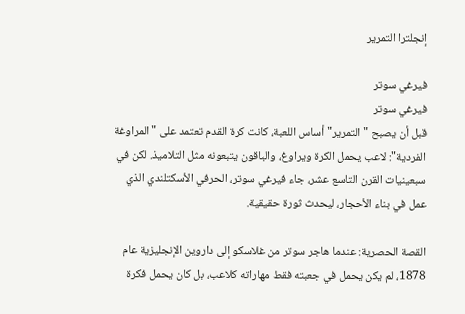إنجلترا التمرير

فيرغي سوتر
فيرغي سوتر
قبل أن يصبح "التمرير" أساس اللعبة، كانت كرة القدم تعتمد على "المراوغة الفردية": لاعب يحمل الكرة ويراوغ، والباقون يتبعونه مثل التلاميذ. لكن في سبعينيات القرن التاسع عشر، جاء فيرغي سوتر، الحرفي الأسكتلندي الذي عمل في بناء الأحجار، ليحدث ثورة حقيقية.

القصة الحصرية: عندما هاجر سوتر من غلاسكو إلى داروين الإنجليزية عام 1878، لم يكن يحمل في جعبته فقط مهاراته كلاعب، بل كان يحمل فكرة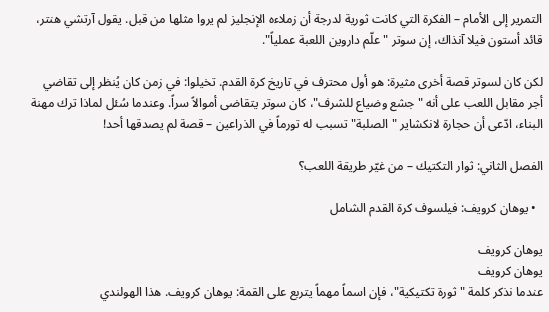التمرير إلى الأمام – الفكرة التي كانت ثورية لدرجة أن زملاءه الإنجليز لم يروا مثلها من قبل. يقول آرتشي هنتر، قائد أستون فيلا آنذاك، إن سوتر "علّم داروين اللعبة عملياً".

لكن كان لسوتر قصة أخرى مثيرة: هو أول محترف في تاريخ كرة القدم. تخيلوا: في زمن كان يُنظر إلى تقاضي أجر مقابل اللعب على أنه "جشع وضياع للشرف"، كان سوتر يتقاضى أموالاً سراً. وعندما سُئل لماذا ترك مهنة البناء، ادّعى أن حجارة لانكشاير "الصلبة" تسبب له تورماً في الذراعين – قصة لم يصدقها أحد!

الفصل الثاني: ثوار التكتيك – من غيّر طريقة اللعب؟

  • يوهان كرويف: فيلسوف كرة القدم الشامل

يوهان كرويف
يوهان كرويف
عندما نذكر كلمة "ثورة تكتيكية"، فإن اسماً مهماً يتربع على القمة: يوهان كرويف. هذا الهولندي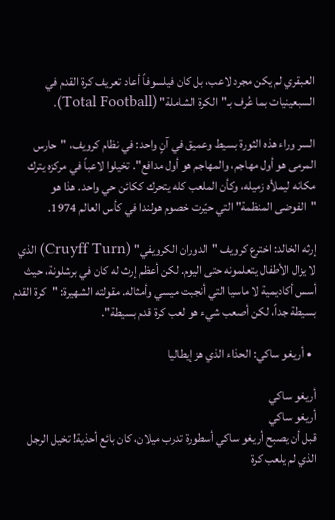العبقري لم يكن مجرد لاعب، بل كان فيلسوفاً أعاد تعريف كرة القدم في السبعينيات بما عُرف بـ"الكرة الشاملة" (Total Football).

السر وراء هذه الثورة بسيط وعميق في آنٍ واحد: في نظام كرويف، "حارس المرمى هو أول مهاجم، والمهاجم هو أول مدافع". تخيلوا لاعباً في مركزه يترك مكانه ليملأه زميله، وكأن الملعب كله يتحرك ككائن حي واحد. هذا هو "الفوضى المنظمة" التي حيّرت خصوم هولندا في كأس العالم 1974.

إرثه الخالد: اخترع كرويف "الدوران الكرويفي" (Cruyff Turn) الذي لا يزال الأطفال يتعلمونه حتى اليوم. لكن أعظم إرث له كان في برشلونة، حيث أسس أكاديمية لا ماسيا التي أنجبت ميسي وأمثاله. مقولته الشهيرة: "كرة القدم بسيطة جداً، لكن أصعب شيء هو لعب كرة قدم بسيطة".

  • أريغو ساكي: الحذاء الذي هز إيطاليا

أريغو ساكي
أريغو ساكي
قبل أن يصبح أريغو ساكي أسطورة تدرب ميلان، كان بائع أحذية! تخيل الرجل الذي لم يلعب كرة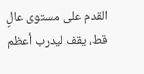القدم على مستوى عالٍ قط، يقف ليدرب أعظم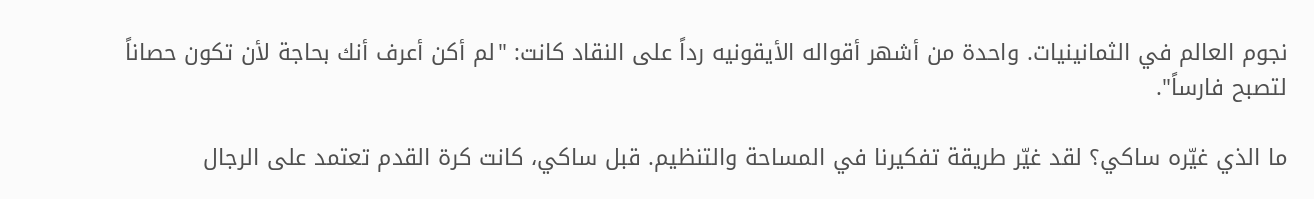نجوم العالم في الثمانينيات. واحدة من أشهر أقواله الأيقونيه رداً على النقاد كانت: "لم أكن أعرف أنك بحاجة لأن تكون حصاناً لتصبح فارساً".

ما الذي غيّره ساكي؟ لقد غيّر طريقة تفكيرنا في المساحة والتنظيم. قبل ساكي، كانت كرة القدم تعتمد على الرجال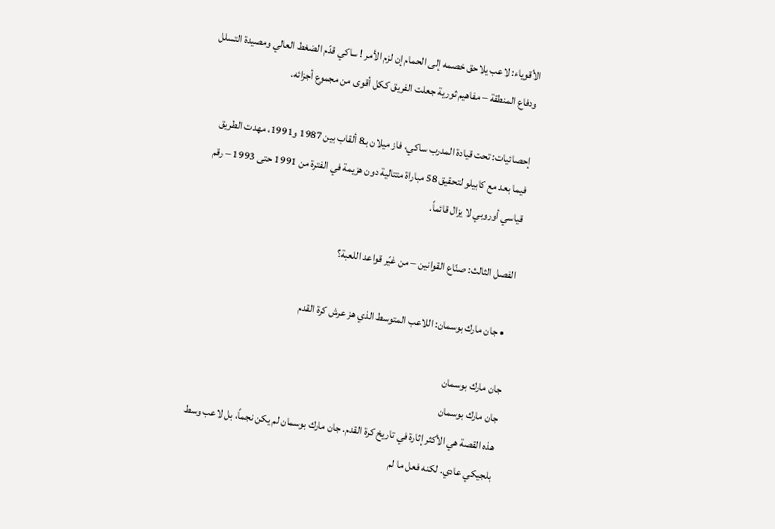الأقوياء: لاعب يلاحق خصمه إلى الحمام إن لزم الأمر ! ساكي قدّم الضغط العالي ومصيدة التسلل ودفاع المنطقة – مفاهيم ثورية جعلت الفريق ككل أقوى من مجموع أجزائه.

إحصائيات: تحت قيادة المدرب ساكي، فاز ميلان بـ8 ألقاب بين 1987 و1991، مهدت الطريق فيما بعد مع كابيلو لتحقيق 58 مباراة متتالية دون هزيمة في الفترة من 1991 حتى 1993 – رقم قياسي أوروبي لا يزال قائماً.

الفصل الثالث: صنّاع القوانين – من غيّر قواعد اللعبة؟

  • جان مارك بوسمان: اللاعب المتوسط الذي هز عرش كرة القدم

جان مارك بوسمان
جان مارك بوسمان
هذه القصة هي الأكثر إثارة في تاريخ كرة القدم. جان مارك بوسمان لم يكن نجماً، بل لاعب وسط بلجيكي عادي. لكنه فعل ما لم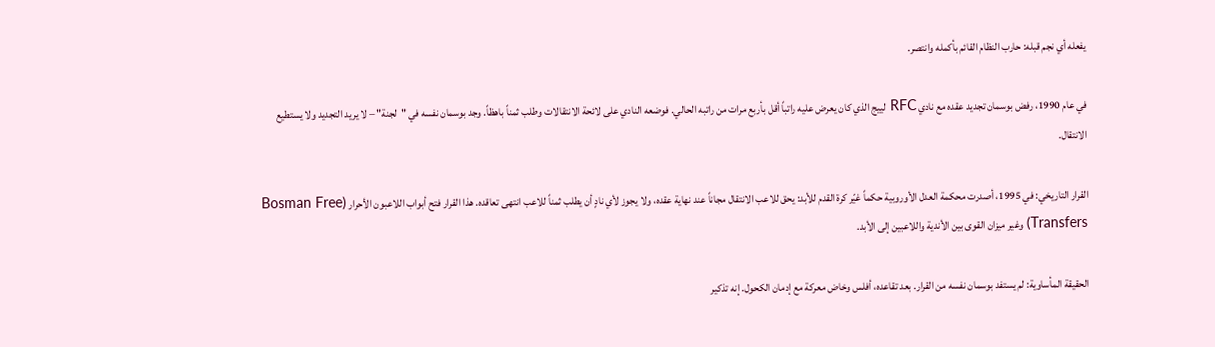يفعله أي نجم قبله: حارب النظام القائم بأكمله وانتصر.

في عام 1990، رفض بوسمان تجديد عقده مع نادي RFC لييج الذي كان يعرض عليه راتباً أقل بأربع مرات من راتبه الحالي. فوضعه النادي على لائحة الانتقالات وطلب ثمناً باهظاً. وجد بوسمان نفسه في "لجنة" – لا يريد التجديد ولا يستطيع الانتقال.

القرار التاريخي: في 1995، أصدرت محكمة العدل الأوروبية حكماً غيّر كرة القدم للأبد: يحق للاعب الانتقال مجاناً عند نهاية عقده، ولا يجوز لأي نادٍ أن يطلب ثمناً للاعب انتهى تعاقده. هذا القرار فتح أبواب اللاعبون الأحرار (Bosman Free Transfers) وغير ميزان القوى بين الأندية واللاعبين إلى الأبد.

الحقيقة المأساوية: لم يستفد بوسمان نفسه من القرار. بعد تقاعده، أفلس وخاض معركة مع إدمان الكحول. إنه تذكير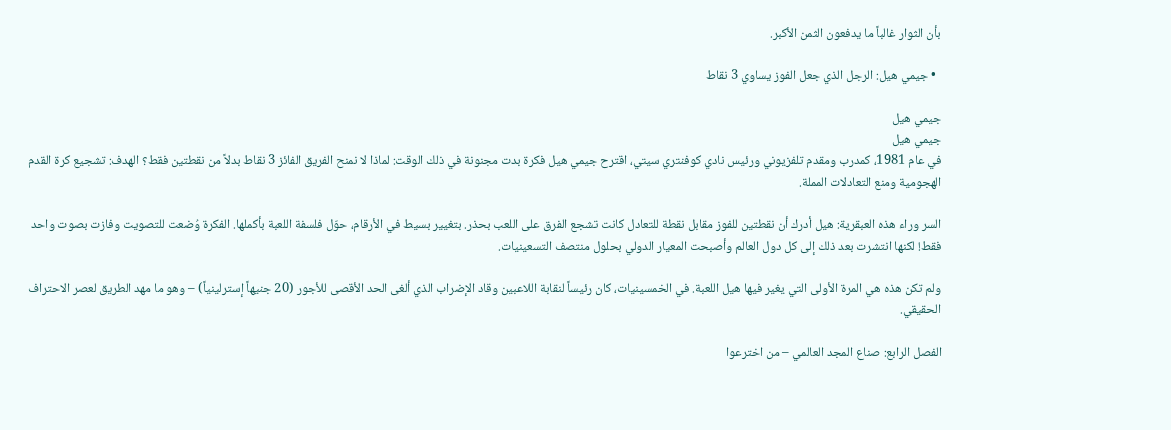بأن الثوار غالباً ما يدفعون الثمن الأكبر.

  • جيمي هيل: الرجل الذي جعل الفوز يساوي 3 نقاط

جيمي هيل
جيمي هيل
في عام 1981، كمدرب ومقدم تلفزيوني ورئيس نادي كوفنتري سيتي، اقترح جيمي هيل فكرة بدت مجنونة في ذلك الوقت: لماذا لا نمنح الفريق الفائز 3 نقاط بدلاً من نقطتين فقط؟ الهدف: تشجيع كرة القدم الهجومية ومنع التعادلات المملة.

السر وراء هذه العبقرية: هيل أدرك أن نقطتين للفوز مقابل نقطة للتعادل كانت تشجع الفرق على اللعب بحذر. بتغيير بسيط في الأرقام، حوّل فلسفة اللعبة بأكملها. الفكرة وُضعت للتصويت وفازت بصوت واحد فقط! لكنها انتشرت بعد ذلك إلى كل دول العالم وأصبحت المعيار الدولي بحلول منتصف التسعينيات.

ولم تكن هذه هي المرة الأولى التي يغير فيها هيل اللعبة. في الخمسينيات، كان رئيساً لنقابة اللاعبين وقاد الإضراب الذي ألغى الحد الأقصى للأجور (20 جنيهاً إسترلينياً) – وهو ما مهد الطريق لعصر الاحتراف الحقيقي.

الفصل الرابع: صناع المجد العالمي – من اخترعوا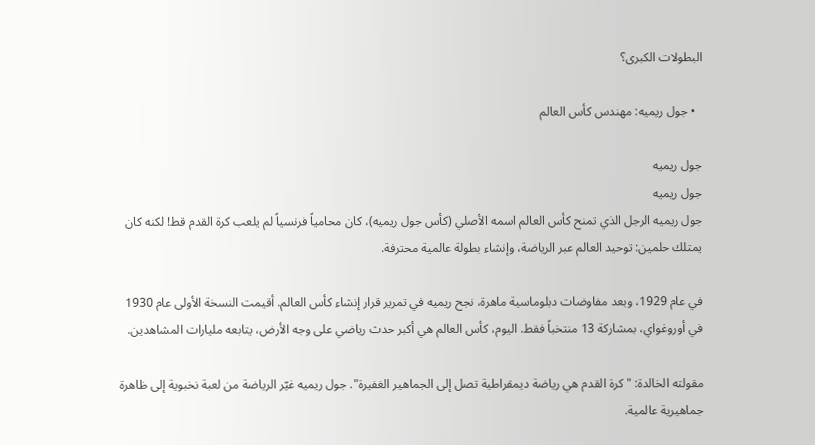البطولات الكبرى؟

  • جول ريميه: مهندس كأس العالم

جول ريميه
جول ريميه
جول ريميه الرجل الذي تمنح كأس العالم اسمه الأصلي (كأس جول ريميه)، كان محامياً فرنسياً لم يلعب كرة القدم قط! لكنه كان يمتلك حلمين: توحيد العالم عبر الرياضة، وإنشاء بطولة عالمية محترفة.

في عام 1929، وبعد مفاوضات دبلوماسية ماهرة، نجح ريميه في تمرير قرار إنشاء كأس العالم. أقيمت النسخة الأولى عام 1930 في أوروغواي، بمشاركة 13 منتخباً فقط. اليوم، كأس العالم هي أكبر حدث رياضي على وجه الأرض، يتابعه مليارات المشاهدين.

مقولته الخالدة: "كرة القدم هي رياضة ديمقراطية تصل إلى الجماهير الغفيرة". جول ريميه غيّر الرياضة من لعبة نخبوية إلى ظاهرة جماهيرية عالمية.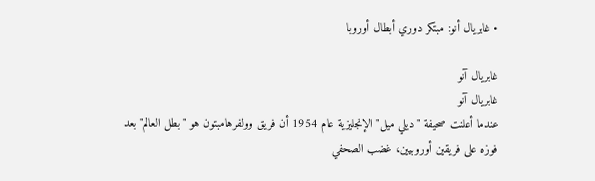• غابريال أنو: مبتكر دوري أبطال أوروبا

غابريال آنو
غابريال آنو
عندما أعلنت صحيفة "ديلي ميل" الإنجليزية عام 1954 أن فريق وولفرهامبتون هو "بطل العالم" بعد فوزه على فريقين أوروبيين، غضب الصحفي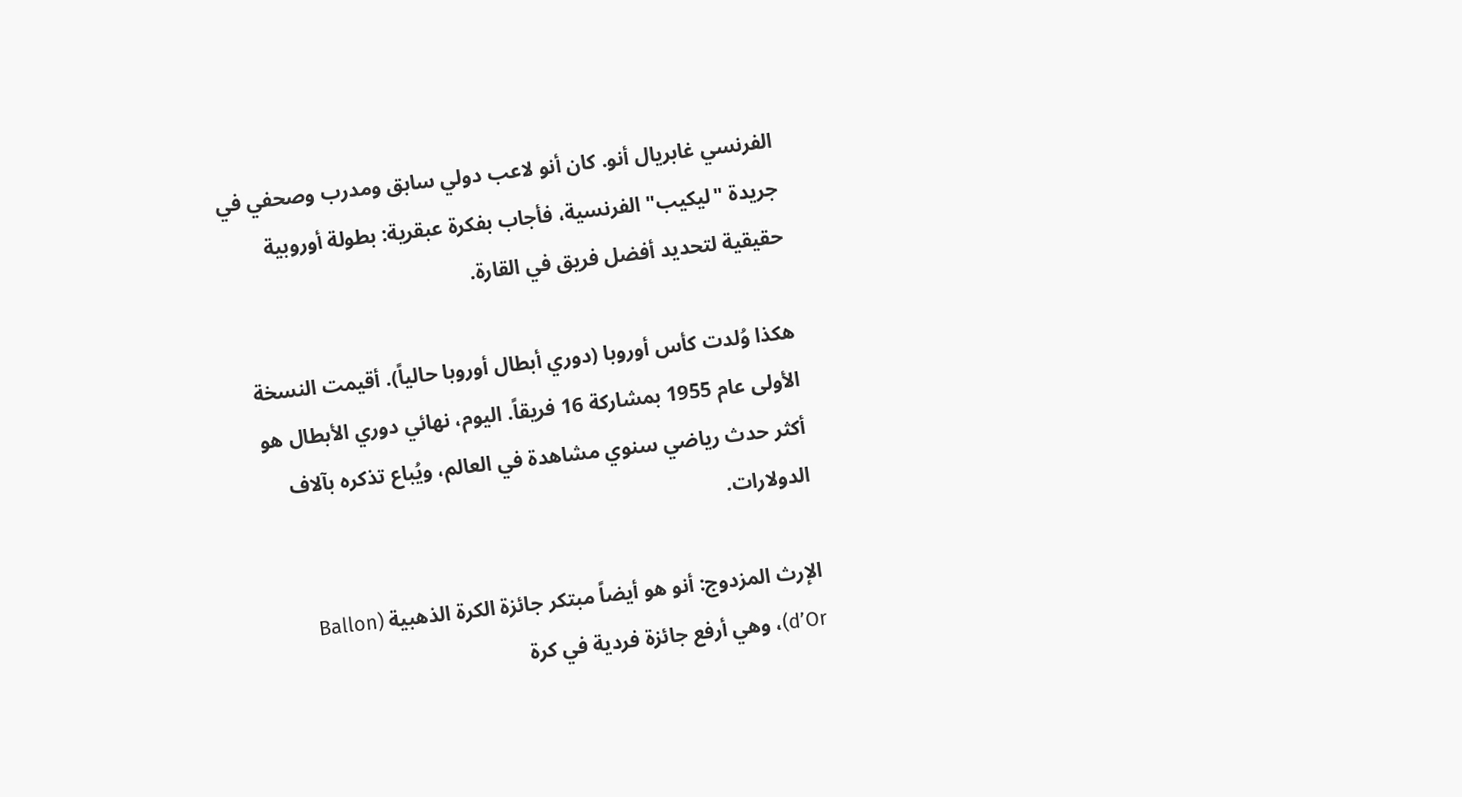الفرنسي غابريال أنو. كان أنو لاعب دولي سابق ومدرب وصحفي في جريدة "ليكيب" الفرنسية، فأجاب بفكرة عبقرية: بطولة أوروبية حقيقية لتحديد أفضل فريق في القارة.

هكذا وُلدت كأس أوروبا (دوري أبطال أوروبا حالياً). أقيمت النسخة الأولى عام 1955 بمشاركة 16 فريقاً. اليوم، نهائي دوري الأبطال هو أكثر حدث رياضي سنوي مشاهدة في العالم، ويُباع تذكره بآلاف الدولارات.

الإرث المزدوج: أنو هو أيضاً مبتكر جائزة الكرة الذهبية (Ballon d’Or)، وهي أرفع جائزة فردية في كرة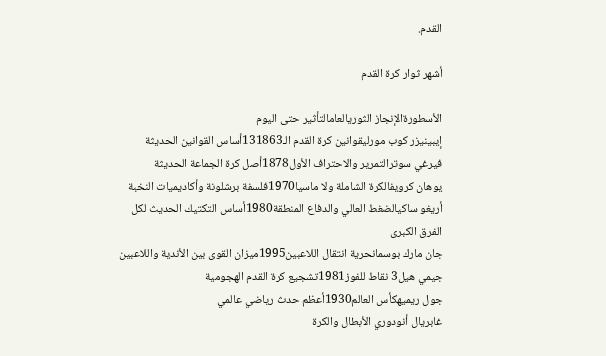القدم.

أشهر ثوار كرة القدم

الأسطورةالإنجاز الثوريالعامالتأثير حتى اليوم
إيبينيزر كوب مورليقوانين كرة القدم الـ131863أساس القوانين الحديثة
فيرغي سوترالتمرير والاحتراف الأول1878أصل كرة الجماعة الحديثة
يوهان كرويفالكرة الشاملة ولا ماسيا1970فلسفة برشلونة وأكاديميات النخبة
أريغو ساكيالضغط العالي والدفاع المنطقة1980أساس التكتيك الحديث لكل الفرق الكبرى
جان مارك بوسمانحرية انتقال اللاعبين1995ميزان القوى بين الأندية واللاعبين
جيمي هيل3 نقاط للفوز1981تشجيع كرة القدم الهجومية
جول ريميهكأس العالم1930أعظم حدث رياضي عالمي
غابريال أنودوري الأبطال والكرة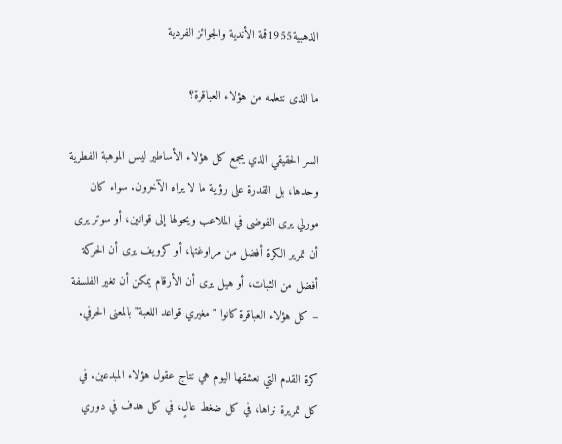الذهبية1955قمة الأندية والجوائز الفردية

ما الذى نتعلمه من هؤلاء العباقرة؟

السر الحقيقي الذي يجمع كل هؤلاء الأساطير ليس الموهبة الفطرية وحدها، بل القدرة على رؤية ما لا يراه الآخرون. سواء كان مورلي يرى الفوضى في الملاعب ويحولها إلى قوانين، أو سوتر يرى أن تمرير الكرة أفضل من مراوغتها، أو كرويف يرى أن الحركة أفضل من الثبات، أو هيل يرى أن الأرقام يمكن أن تغير الفلسفة – كل هؤلاء العباقرة كانوا "مغيري قواعد اللعبة" بالمعنى الحرفي.

كرة القدم التي نعشقها اليوم هي نتاج عقول هؤلاء المبدعين. في كل تمريرة نراها، في كل ضغط عالٍ، في كل هدف في دوري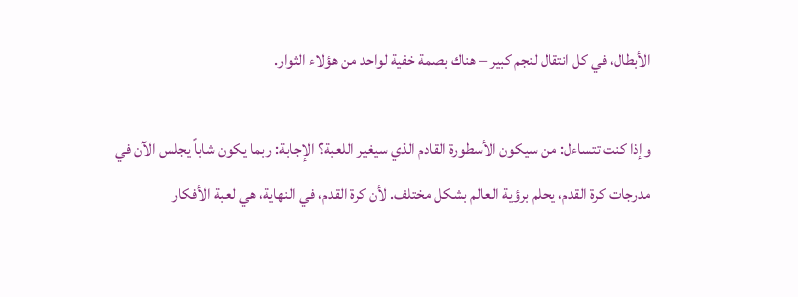الأبطال، في كل انتقال لنجم كبير – هناك بصمة خفية لواحد من هؤلاء الثوار.

وإذا كنت تتساءل: من سيكون الأسطورة القادم الذي سيغير اللعبة؟ الإجابة: ربما يكون شاباً يجلس الآن في مدرجات كرة القدم، يحلم برؤية العالم بشكل مختلف. لأن كرة القدم، في النهاية، هي لعبة الأفكار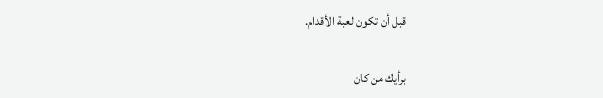قبل أن تكون لعبة الأقدام.

برأيك من كان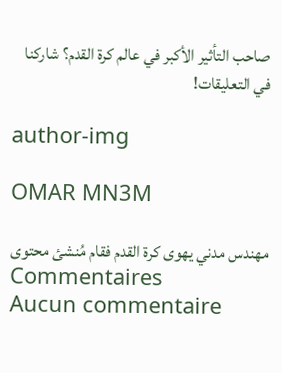صاحب التأثير الأكبر في عالم كرة القدم؟ شاركنا في التعليقات!

author-img

OMAR MN3M

مهندس مدني يهوى كرة القدم فقام مُنشئ محتوى
Commentaires
Aucun commentaire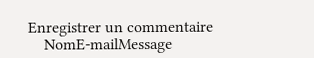Enregistrer un commentaire
    NomE-mailMessage